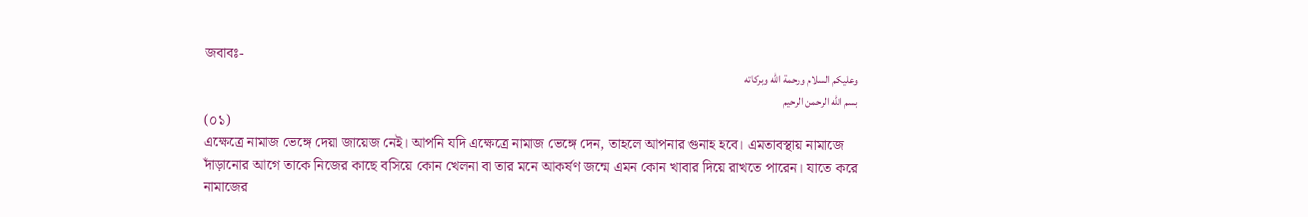জবাবঃ-
وعليكم السلام ورحمة الله وبركاته
بسم الله الرحمن الرحيم
(০১)
এক্ষেত্রে নামাজ ভেঙ্গে দেয়া জায়েজ নেই। আপনি যদি এক্ষেত্রে নামাজ ভেঙ্গে দেন, তাহলে আপনার গুনাহ হবে। এমতাবস্থায় নামাজে দাঁড়ানোর আগে তাকে নিজের কাছে বসিয়ে কোন খেলনা বা তার মনে আকর্ষণ জন্মে এমন কোন খাবার দিয়ে রাখতে পারেন। যাতে করে নামাজের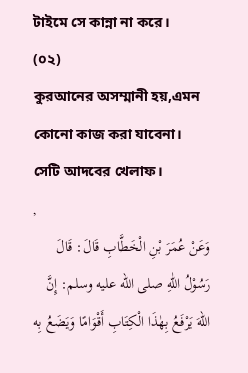টাইমে সে কান্না না করে।
(০২)
কুরআনের অসম্মানী হয়,এমন কোনো কাজ করা যাবেনা।
সেটি আদবের খেলাফ।
,
وَعَنْ عُمَرَ بْنِ الْخَطَّابِ قَالَ: قَالَ رَسُوْلُ اللّٰهِ صلى الله عليه وسلم: إِنَّ اللهَ يَرْفَعُ بِهٰذَا الْكِتَابِ أَقْوَامًا وَيَضَعُ بِه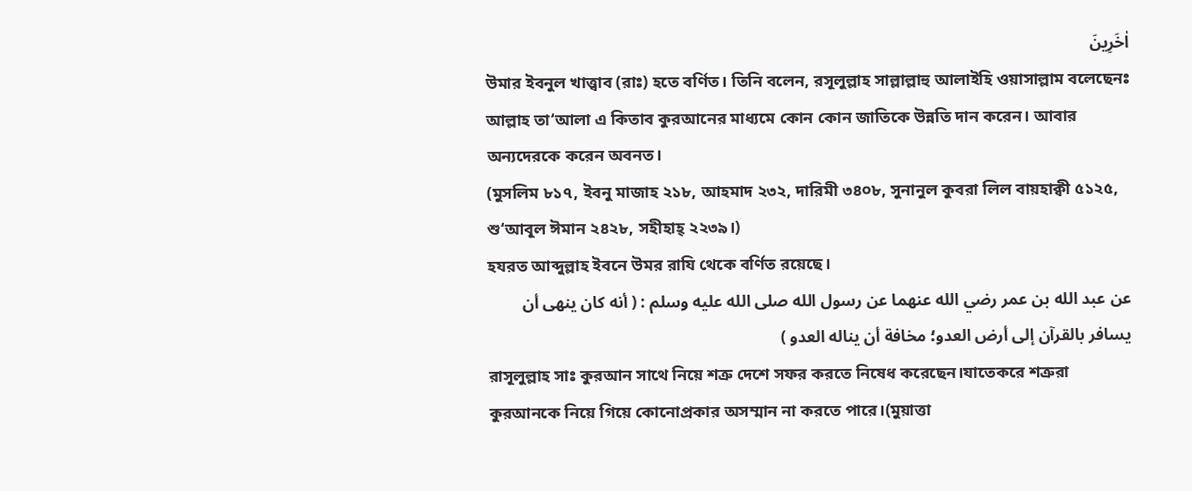اٰخَرِينَ
উমার ইবনুল খাত্ত্বাব (রাঃ) হতে বর্ণিত। তিনি বলেন, রসূলুল্লাহ সাল্লাল্লাহু আলাইহি ওয়াসাল্লাম বলেছেনঃ আল্লাহ তা‘আলা এ কিতাব কুরআনের মাধ্যমে কোন কোন জাতিকে উন্নতি দান করেন। আবার অন্যদেরকে করেন অবনত।
(মুসলিম ৮১৭, ইবনু মাজাহ ২১৮, আহমাদ ২৩২, দারিমী ৩৪০৮, সুনানুল কুবরা লিল বায়হাক্বী ৫১২৫, শু‘আবূল ঈমান ২৪২৮, সহীহাহ্ ২২৩৯।)
হযরত আব্দুল্লাহ ইবনে উমর রাযি থেকে বর্ণিত রয়েছে।
عن عبد الله بن عمر رضي الله عنهما عن رسول الله صلى الله عليه وسلم : ( أنه كان ينهى أن يسافر بالقرآن إلى أرض العدو؛ مخافة أن يناله العدو )
রাসূলুল্লাহ সাঃ কুরআন সাথে নিয়ে শত্রু দেশে সফর করতে নিষেধ করেছেন।যাতেকরে শত্রুরা কুরআনকে নিয়ে গিয়ে কোনোপ্রকার অসম্মান না করতে পারে।(মুয়াত্তা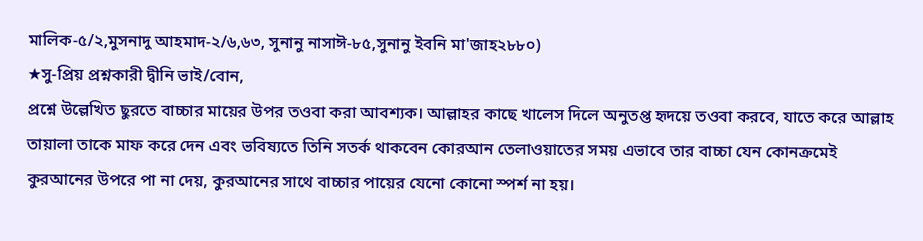মালিক-৫/২,মুসনাদু আহমাদ-২/৬,৬৩, সুনানু নাসাঈ-৮৫,সুনানু ইবনি মা'জাহ২৮৮০)
★সু-প্রিয় প্রশ্নকারী দ্বীনি ভাই/বোন,
প্রশ্নে উল্লেখিত ছুরতে বাচ্চার মায়ের উপর তওবা করা আবশ্যক। আল্লাহর কাছে খালেস দিলে অনুতপ্ত হৃদয়ে তওবা করবে, যাতে করে আল্লাহ তায়ালা তাকে মাফ করে দেন এবং ভবিষ্যতে তিনি সতর্ক থাকবেন কোরআন তেলাওয়াতের সময় এভাবে তার বাচ্চা যেন কোনক্রমেই কুরআনের উপরে পা না দেয়, কুরআনের সাথে বাচ্চার পায়ের যেনো কোনো স্পর্শ না হয়।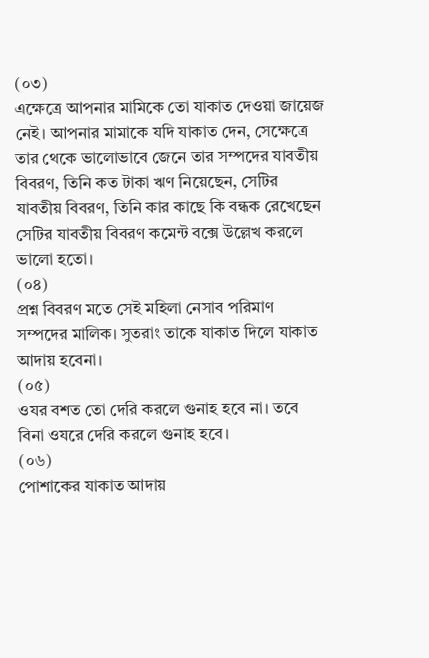(০৩)
এক্ষেত্রে আপনার মামিকে তো যাকাত দেওয়া জায়েজ নেই। আপনার মামাকে যদি যাকাত দেন, সেক্ষেত্রে তার থেকে ভালোভাবে জেনে তার সম্পদের যাবতীয় বিবরণ, তিনি কত টাকা ঋণ নিয়েছেন, সেটির যাবতীয় বিবরণ, তিনি কার কাছে কি বন্ধক রেখেছেন সেটির যাবতীয় বিবরণ কমেন্ট বক্সে উল্লেখ করলে ভালো হতো।
(০৪)
প্রশ্ন বিবরণ মতে সেই মহিলা নেসাব পরিমাণ সম্পদের মালিক। সুতরাং তাকে যাকাত দিলে যাকাত আদায় হবেনা।
(০৫)
ওযর বশত তো দেরি করলে গুনাহ হবে না। তবে বিনা ওযরে দেরি করলে গুনাহ হবে।
(০৬)
পোশাকের যাকাত আদায়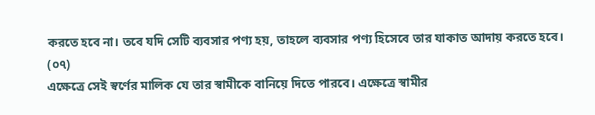করতে হবে না। তবে যদি সেটি ব্যবসার পণ্য হয়, তাহলে ব্যবসার পণ্য হিসেবে তার যাকাত আদায় করতে হবে।
(০৭)
এক্ষেত্রে সেই স্বর্ণের মালিক যে তার স্বামীকে বানিয়ে দিতে পারবে। এক্ষেত্রে স্বামীর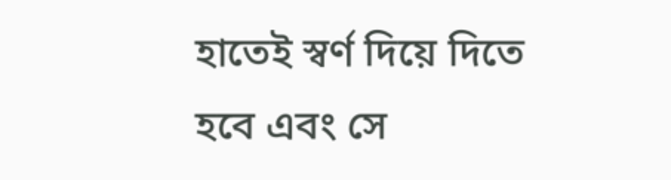হাতেই স্বর্ণ দিয়ে দিতে হবে এবং সে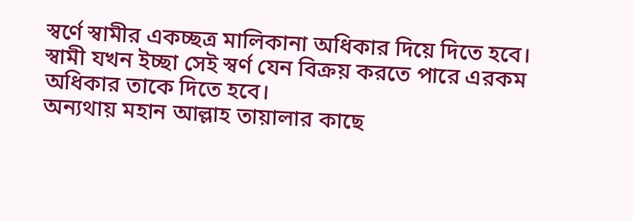স্বর্ণে স্বামীর একচ্ছত্র মালিকানা অধিকার দিয়ে দিতে হবে।
স্বামী যখন ইচ্ছা সেই স্বর্ণ যেন বিক্রয় করতে পারে এরকম অধিকার তাকে দিতে হবে।
অন্যথায় মহান আল্লাহ তায়ালার কাছে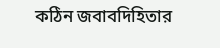কঠিন জবাবদিহিতার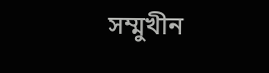সম্মুখীন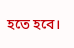হতে হবে।